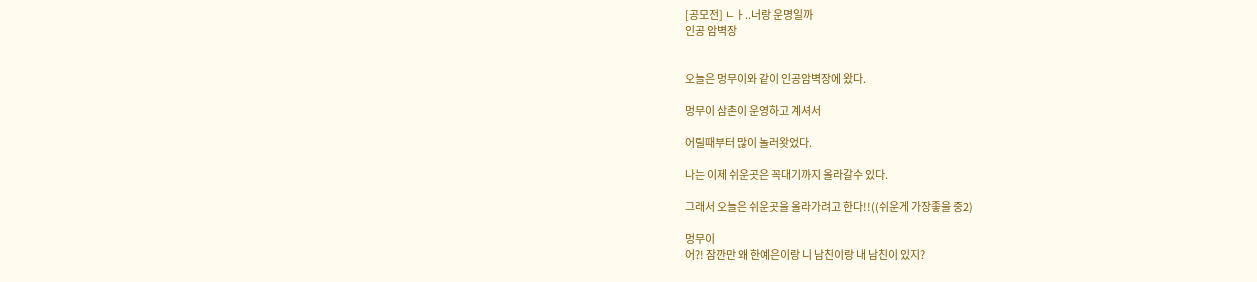[공모전] ㄴㅏ..너랑 운명일까
인공 암벽장


오늘은 멍무이와 같이 인공암벽장에 왔다.

멍무이 삼촌이 운영하고 계셔서

어릴때부터 많이 놀러왓었다.

나는 이제 쉬운곳은 꼭대기까지 올라갈수 있다.

그래서 오늘은 쉬운곳을 올라가려고 한다!!((쉬운게 가장좋을 중2)

멍무이
어?! 잠깐만 왜 한예은이랑 니 남친이랑 내 남친이 있지?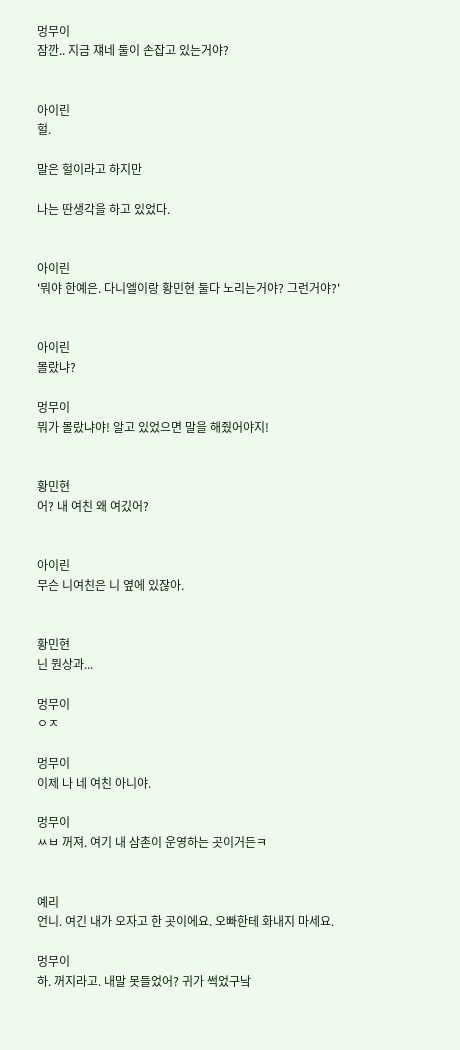멍무이
잠깐.. 지금 쟤네 둘이 손잡고 있는거야?


아이린
헐.

말은 헐이라고 하지만

나는 딴생각을 하고 있었다.


아이린
'뭐야 한예은. 다니엘이랑 황민현 둘다 노리는거야? 그런거야?'


아이린
몰랐냐?

멍무이
뭐가 몰랐냐야! 알고 있었으면 말을 해줬어야지!


황민현
어? 내 여친 왜 여깄어?


아이린
무슨 니여친은 니 옆에 있잖아.


황민현
닌 뭔상과...

멍무이
ㅇㅈ

멍무이
이제 나 네 여친 아니야.

멍무이
ㅆㅂ 꺼져. 여기 내 삼촌이 운영하는 곳이거든ㅋ


예리
언니. 여긴 내가 오자고 한 곳이에요. 오빠한테 화내지 마세요.

멍무이
하. 꺼지라고. 내말 못들었어? 귀가 썩었구낰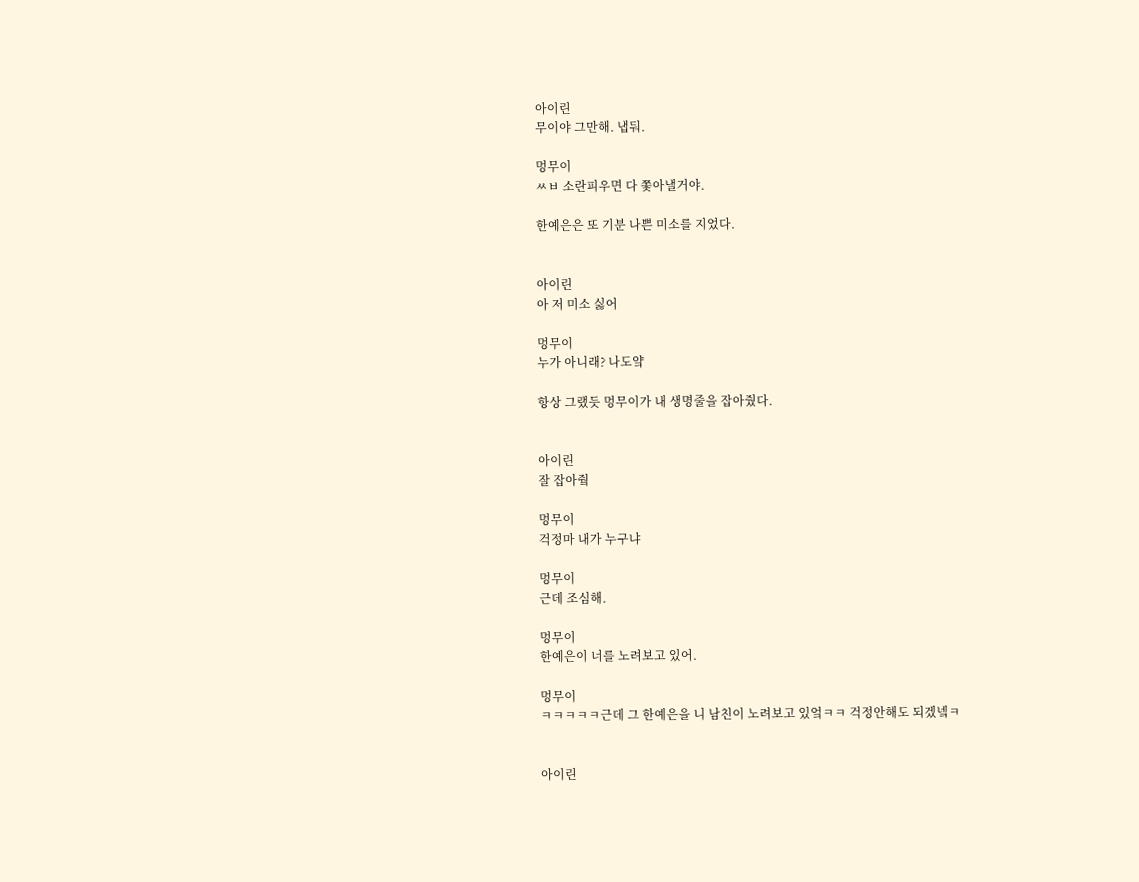아이린
무이야 그만해. 냅둬.

멍무이
ㅆㅂ 소란피우면 다 쫓아낼거야.

한예은은 또 기분 나쁜 미소를 지었다.


아이린
아 저 미소 싫어

멍무이
누가 아니래? 나도얔

항상 그랬듯 멍무이가 내 생명줄을 잡아줬다.


아이린
잘 잡아줰

멍무이
걱정마 내가 누구냐

멍무이
근데 조심해.

멍무이
한예은이 너를 노려보고 있어.

멍무이
ㅋㅋㅋㅋㅋ근데 그 한예은을 니 남친이 노려보고 있엌ㅋㅋ 걱정안해도 되겠넼ㅋ


아이린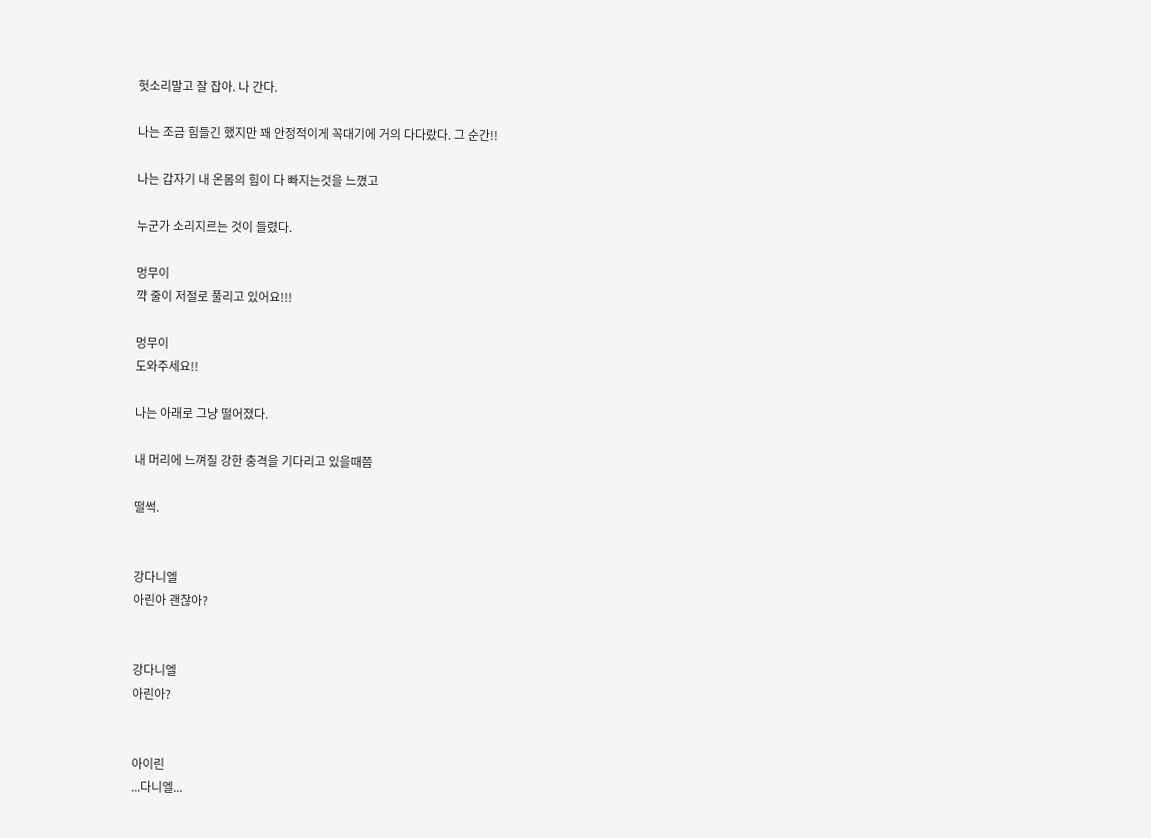헛소리말고 잘 잡아. 나 간다.

나는 조금 힘들긴 했지만 꽤 안정적이게 꼭대기에 거의 다다랐다. 그 순간!!

나는 갑자기 내 온몸의 힘이 다 빠지는것을 느꼈고

누군가 소리지르는 것이 들렸다.

멍무이
꺅 줄이 저절로 풀리고 있어요!!!

멍무이
도와주세요!!

나는 아래로 그냥 떨어졌다.

내 머리에 느껴질 강한 충격을 기다리고 있을때쯤

떨썩.


강다니엘
아린아 괜찮아?


강다니엘
아린아?


아이린
...다니엘...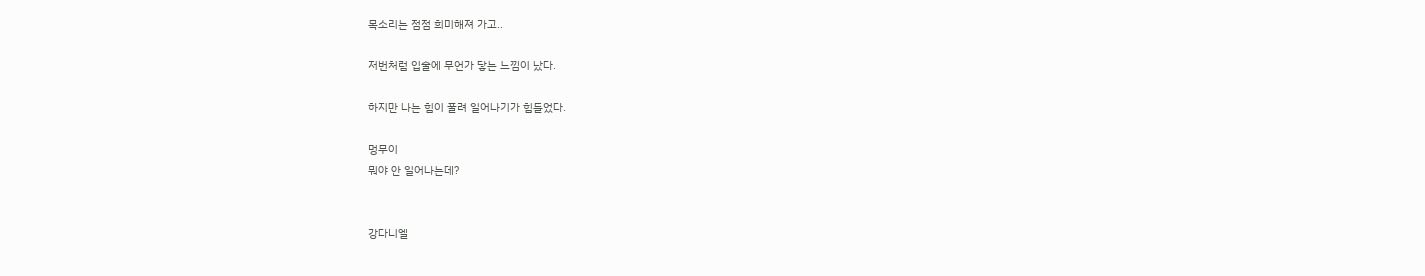목소리는 점점 희미해져 가고..

저번처럼 입술에 무언가 닿는 느낌이 났다.

하지만 나는 힘이 풀려 일어나기가 힘들었다.

멍무이
뭐야 안 일어나는데?


강다니엘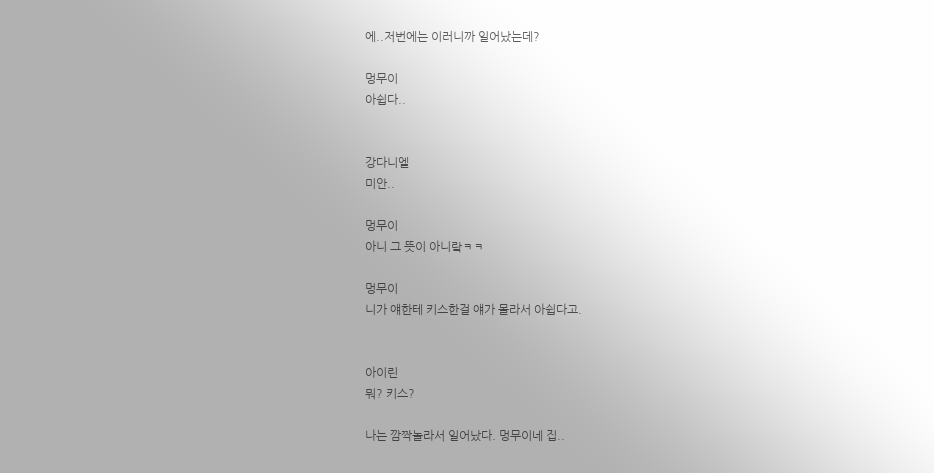에..저번에는 이러니까 일어났는데?

멍무이
아쉽다..


강다니엘
미안..

멍무이
아니 그 뜻이 아니랔ㅋㅋ

멍무이
니가 얘한테 키스한걸 얘가 몰라서 아쉽다고.


아이린
뭐? 키스?

나는 깜짝놀라서 일어났다. 멍무이네 집..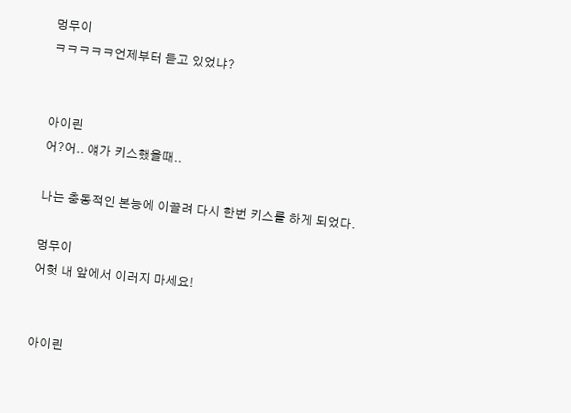멍무이
ㅋㅋㅋㅋㅋ언제부터 듣고 있었냐?


아이린
어?어.. 얘가 키스했을때..

나는 충동적인 본능에 이끌려 다시 한번 키스를 하게 되었다.

멍무이
어헛 내 앞에서 이러지 마세요!


아이린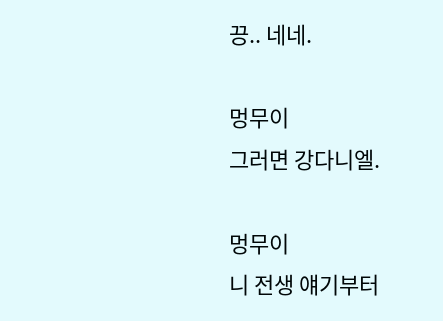끙.. 네네.

멍무이
그러면 강다니엘.

멍무이
니 전생 얘기부터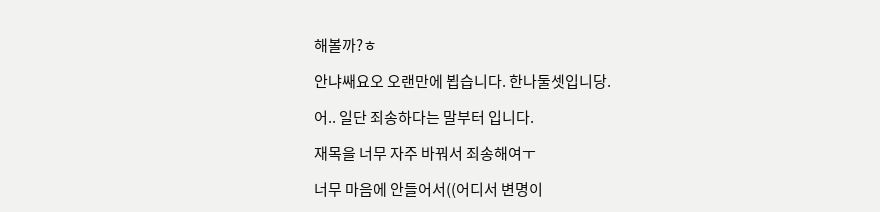해볼까?ㅎ

안냐쌔요오 오랜만에 뵙습니다. 한나둘셋입니당.

어.. 일단 죄송하다는 말부터 입니다.

재목을 너무 자주 바꿔서 죄송해여ㅜ

너무 마음에 안들어서((어디서 변명이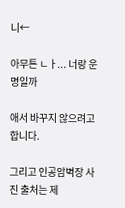니←

아무튼 ㄴㅏ... 너랑 운명일까

애서 바꾸지 않으려고 합니다.

그리고 인공암벽장 사진 출처는 제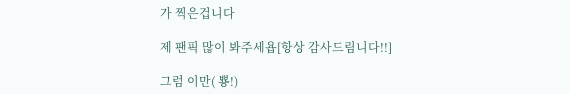가 찍은겁니다

제 팬픽 많이 봐주세욥[항상 감사드림니다!!]

그럼 이만( 뿅!)